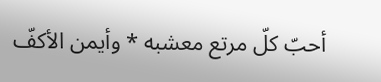أحبّ كلّ مرتع معشبه * وأيمن الأكفّ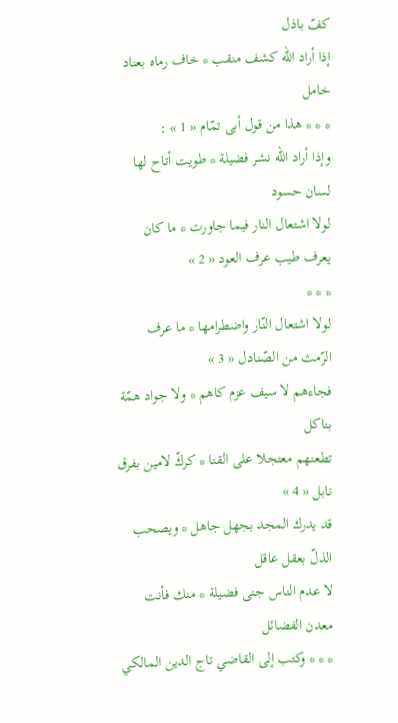كفّ باذل
إذا أراد اللّه كشف منقب * خاف رماه بعناد خامل
* * * هذا من قول أبى تمّام « 1 » :
وإذا أراد اللّه نشر فضيلة * طويت أتاح لها لسان حسود
لولا اشتعال النار فيما جاورت * ما كان يعرف طيب عرف العود « 2 »
* * *
لولا اشتعال النّار واضطرامها * ما عرف الرّمث من الصّنادل « 3 »
فجاءهم لا سيف عزم كاهم * ولا جواد همّة بناكل
تطعنهم معتجلا على القنا * كركّ لامين بفرق نابل « 4 »
قد يدرك المجد بجهل جاهل * ويصحب الذلّ بعقل عاقل
لا عدم الناس جنى فضيلة * منك فأنت معدن الفضائل
* * * وكتب إلى القاضي تاج الدين المالكي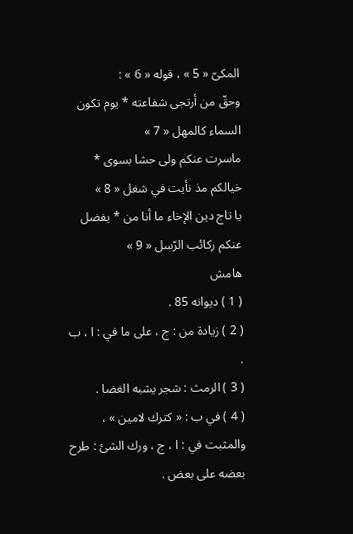المكىّ « 5 » ، قوله « 6 » :
وحقّ من أرتجى شفاعته * يوم تكون السماء كالمهل « 7 »
ماسرت عنكم ولى حشا بسوى * خيالكم مذ نأيت في شغل « 8 »
يا تاج دين الإخاء ما أنا من * يفضل عنكم ركائب الرّسل « 9 »
هامش
( 1 ) ديوانه 85 .
( 2 ) زيادة من : ج ، على ما في : ا ، ب .
( 3 ) الرمث : شجر يشبه الغضا .
( 4 ) في ب : « كترك لامين » ، والمثبت في : ا ، ج ، ورك الشئ : طرح بعضه على بعض .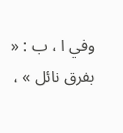وفي ا ، ب : « بفرق نائل » ،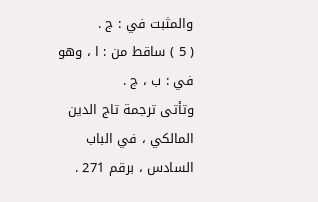والمثبت في : ج .
( 5 ) ساقط من : ا ، وهو في : ب ، ج .
وتأتى ترجمة تاج الدين المالكي ، في الباب السادس ، برقم 271 .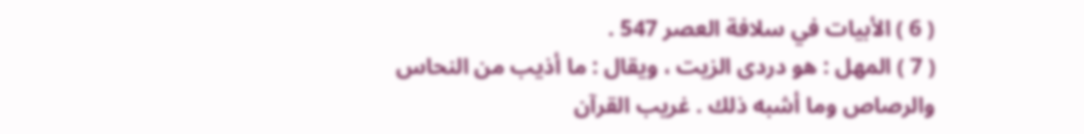( 6 ) الأبيات في سلافة العصر 547 .
( 7 ) المهل : هو دردى الزيت ، ويقال : ما أذيب من النحاس والرصاص وما أشبه ذلك . غريب القرآن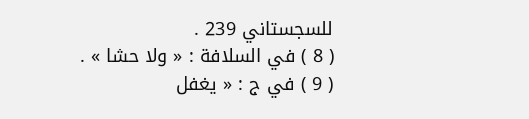للسجستاني 239 .
( 8 ) في السلافة : « ولا حشا » .
( 9 ) في ج : « يغفل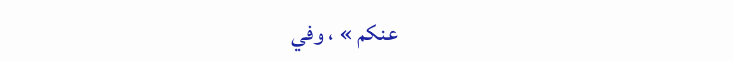عنكم » ، وفي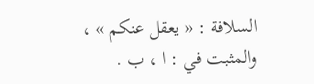السلافة : « يعقل عنكم » ، والمثبت في : ا ، ب .